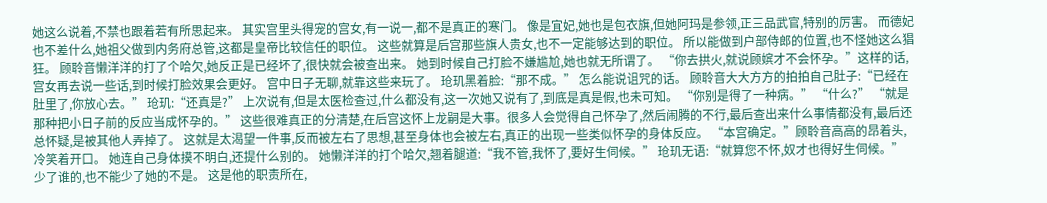她这么说着,不禁也跟着若有所思起来。 其实宫里头得宠的宫女,有一说一,都不是真正的寒门。 像是宜妃,她也是包衣旗,但她阿玛是参领,正三品武官,特别的厉害。 而德妃也不差什么,她祖父做到内务府总管,这都是皇帝比较信任的职位。 这些就算是后宫那些旗人贵女,也不一定能够达到的职位。 所以能做到户部侍郎的位置,也不怪她这么猖狂。 顾聆音懒洋洋的打了个哈欠,她反正是已经坏了,很快就会被查出来。 她到时候自己打脸不嫌尴尬,她也就无所谓了。 “你去拱火,就说顾嫔才不会怀孕。”这样的话,宫女再去说一些话,到时候打脸效果会更好。 宫中日子无聊,就靠这些来玩了。 玱玑黑着脸:“那不成。” 怎么能说诅咒的话。 顾聆音大大方方的拍拍自己肚子:“已经在肚里了,你放心去。” 玱玑:“还真是?” 上次说有,但是太医检查过,什么都没有,这一次她又说有了,到底是真是假,也未可知。 “你别是得了一种病。” “什么?” “就是那种把小日子前的反应当成怀孕的。” 这些很难真正的分清楚,在后宫这怀上龙嗣是大事。很多人会觉得自己怀孕了,然后闹腾的不行,最后查出来什么事情都没有,最后还总怀疑,是被其他人弄掉了。 这就是太渴望一件事,反而被左右了思想,甚至身体也会被左右,真正的出现一些类似怀孕的身体反应。 “本宫确定。”顾聆音高高的昂着头,冷笑着开口。 她连自己身体摸不明白,还提什么别的。 她懒洋洋的打个哈欠,翘着腿道:“我不管,我怀了,要好生伺候。” 玱玑无语:“就算您不怀,奴才也得好生伺候。” 少了谁的,也不能少了她的不是。 这是他的职责所在,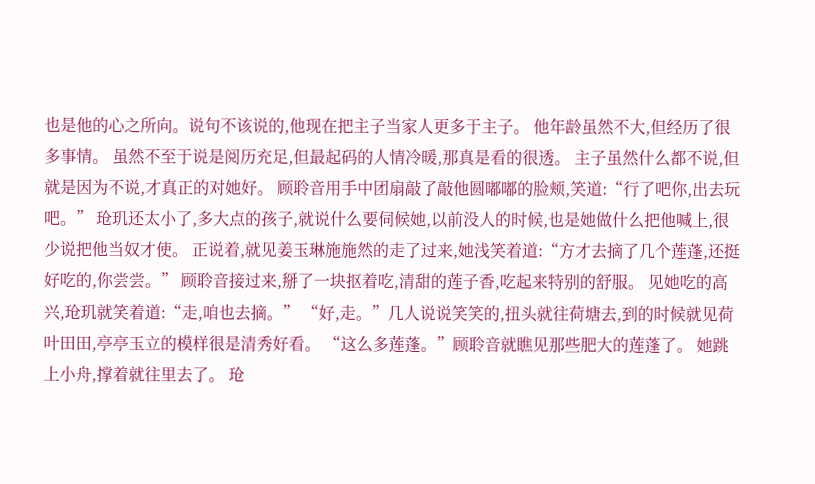也是他的心之所向。说句不该说的,他现在把主子当家人更多于主子。 他年龄虽然不大,但经历了很多事情。 虽然不至于说是阅历充足,但最起码的人情冷暖,那真是看的很透。 主子虽然什么都不说,但就是因为不说,才真正的对她好。 顾聆音用手中团扇敲了敲他圆嘟嘟的脸颊,笑道:“行了吧你,出去玩吧。” 玱玑还太小了,多大点的孩子,就说什么要伺候她,以前没人的时候,也是她做什么把他喊上,很少说把他当奴才使。 正说着,就见姜玉琳施施然的走了过来,她浅笑着道:“方才去摘了几个莲蓬,还挺好吃的,你尝尝。” 顾聆音接过来,掰了一块抠着吃,清甜的莲子香,吃起来特别的舒服。 见她吃的高兴,玱玑就笑着道:“走,咱也去摘。” “好,走。”几人说说笑笑的,扭头就往荷塘去,到的时候就见荷叶田田,亭亭玉立的模样很是清秀好看。 “这么多莲蓬。”顾聆音就瞧见那些肥大的莲蓬了。 她跳上小舟,撑着就往里去了。 玱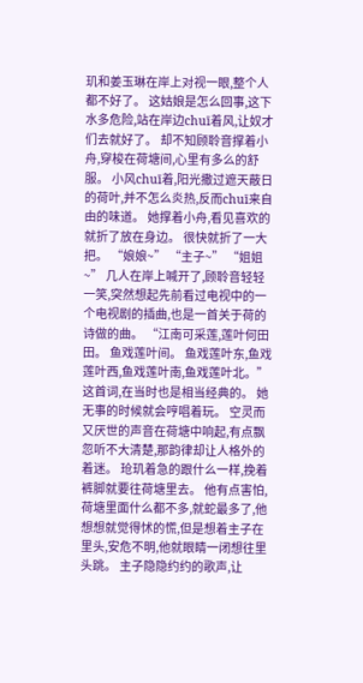玑和姜玉琳在岸上对视一眼,整个人都不好了。 这姑娘是怎么回事,这下水多危险,站在岸边chuī着风,让奴才们去就好了。 却不知顾聆音撑着小舟,穿梭在荷塘间,心里有多么的舒服。 小风chuī着,阳光撒过遮天蔽日的荷叶,并不怎么炎热,反而chuī来自由的味道。 她撑着小舟,看见喜欢的就折了放在身边。 很快就折了一大把。 “娘娘~” “主子~” “姐姐~” 几人在岸上喊开了,顾聆音轻轻一笑,突然想起先前看过电视中的一个电视剧的插曲,也是一首关于荷的诗做的曲。 “江南可采莲,莲叶何田田。 鱼戏莲叶间。 鱼戏莲叶东,鱼戏莲叶西,鱼戏莲叶南,鱼戏莲叶北。” 这首词,在当时也是相当经典的。 她无事的时候就会哼唱着玩。 空灵而又厌世的声音在荷塘中响起,有点飘忽听不大清楚,那韵律却让人格外的着迷。 玱玑着急的跟什么一样,挽着裤脚就要往荷塘里去。 他有点害怕,荷塘里面什么都不多,就蛇最多了,他想想就觉得怵的慌,但是想着主子在里头,安危不明,他就眼睛一闭想往里头跳。 主子隐隐约约的歌声,让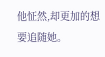他怔然,却更加的想要追随她。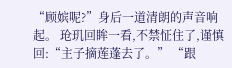“顾嫔呢?”身后一道清朗的声音响起。 玱玑回眸一看,不禁怔住了,谨慎回:“主子摘莲蓬去了。” “跟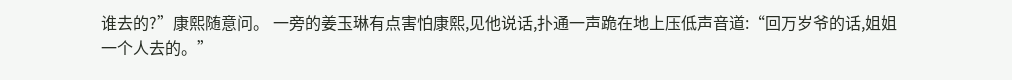谁去的?”康熙随意问。 一旁的姜玉琳有点害怕康熙,见他说话,扑通一声跪在地上压低声音道:“回万岁爷的话,姐姐一个人去的。”